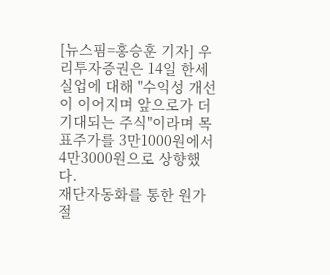[뉴스핌=홍승훈 기자] 우리투자증권은 14일 한세실업에 대해 "수익성 개선이 이어지며 앞으로가 더 기대되는 주식"이라며 목표주가를 3만1000원에서 4만3000원으로 상향했다.
재단자동화를 통한 원가절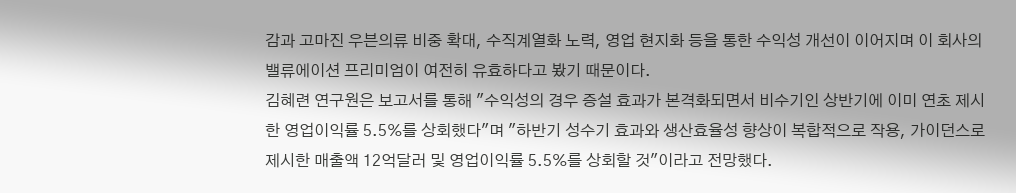감과 고마진 우븐의류 비중 확대, 수직계열화 노력, 영업 현지화 등을 통한 수익성 개선이 이어지며 이 회사의 밸류에이션 프리미엄이 여전히 유효하다고 봤기 때문이다.
김혜련 연구원은 보고서를 통해 "수익성의 경우 증설 효과가 본격화되면서 비수기인 상반기에 이미 연초 제시한 영업이익률 5.5%를 상회했다"며 "하반기 성수기 효과와 생산효율성 향상이 복합적으로 작용, 가이던스로 제시한 매출액 12억달러 및 영업이익률 5.5%를 상회할 것"이라고 전망했다.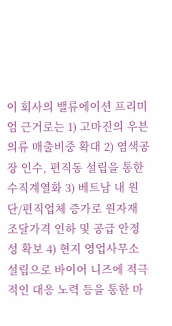이 회사의 밸류에이션 프리미엄 근거로는 1) 고마진의 우븐의류 매출비중 확대 2) 염색공장 인수, 편직동 설립을 통한 수직계열화 3) 베트남 내 원단/편직업체 증가로 원자재 조달가격 인하 및 공급 안정성 확보 4) 현지 영업사무소 설립으로 바이어 니즈에 적극적인 대응 노력 등을 통한 마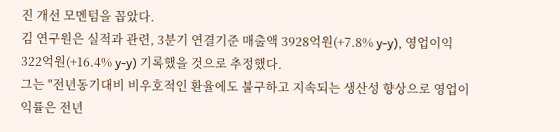진 개선 모멘텀을 꼽았다.
김 연구원은 실적과 관련, 3분기 연결기준 매출액 3928억원(+7.8% y-y), 영업이익 322억원(+16.4% y-y) 기록했을 것으로 추정했다.
그는 "전년동기대비 비우호적인 환율에도 불구하고 지속되는 생산성 향상으로 영업이익률은 전년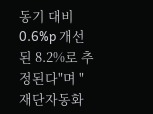동기 대비 0.6%p 개선된 8.2%로 추정된다"며 "재단자동화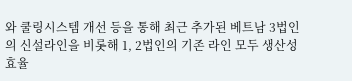와 쿨링시스템 개선 등을 통해 최근 추가된 베트남 3법인의 신설라인을 비롯해 1, 2법인의 기존 라인 모두 생산성 효율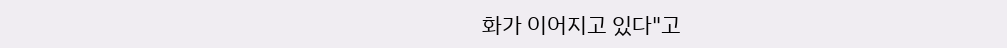화가 이어지고 있다"고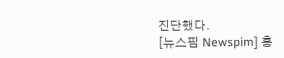진단했다.
[뉴스핌 Newspim] 홍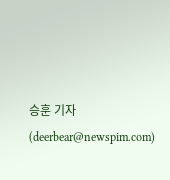승훈 기자 (deerbear@newspim.com)